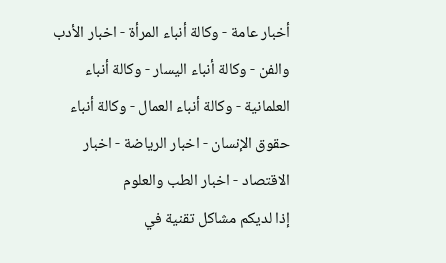أخبار عامة - وكالة أنباء المرأة - اخبار الأدب والفن - وكالة أنباء اليسار - وكالة أنباء العلمانية - وكالة أنباء العمال - وكالة أنباء حقوق الإنسان - اخبار الرياضة - اخبار الاقتصاد - اخبار الطب والعلوم
إذا لديكم مشاكل تقنية في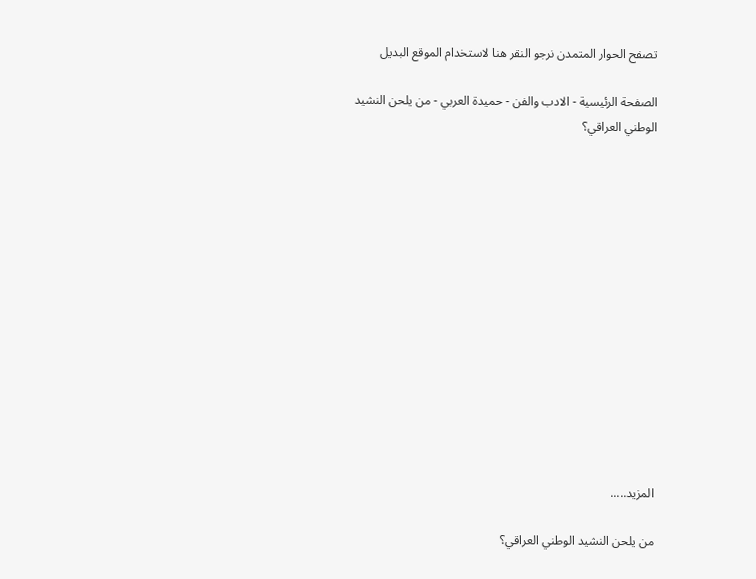تصفح الحوار المتمدن نرجو النقر هنا لاستخدام الموقع البديل

الصفحة الرئيسية - الادب والفن - حميدة العربي - من يلحن النشيد الوطني العراقي؟














المزيد.....

من يلحن النشيد الوطني العراقي؟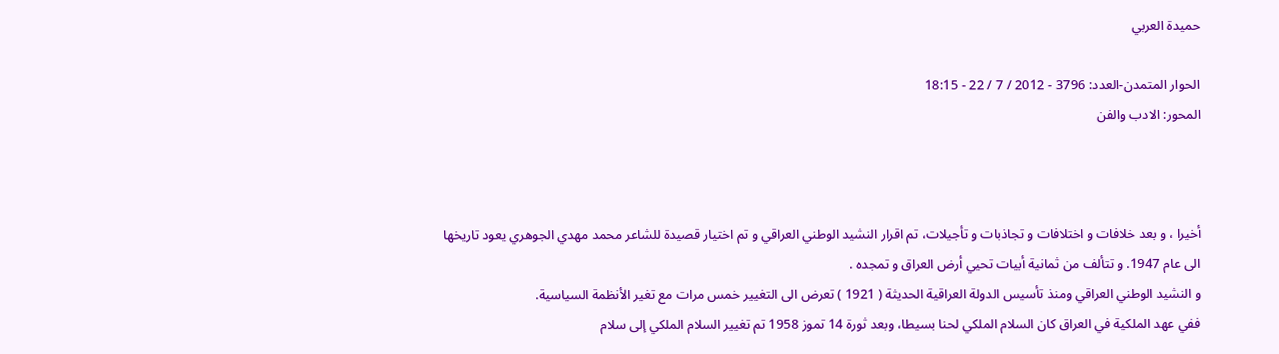حميدة العربي

الحوار المتمدن-العدد: 3796 - 2012 / 7 / 22 - 18:15
المحور: الادب والفن



أخيرا ، و بعد خلافات و اختلافات و تجاذبات و تأجيلات، تم اقرار النشيد الوطني العراقي و تم اختيار قصيدة للشاعر محمد مهدي الجوهري يعود تاريخها الى عام 1947. و تتألف من ثمانية أبيات تحيي أرض العراق و تمجده .
و النشيد الوطني العراقي ومنذ تأسيس الدولة العراقية الحديثة ( 1921 ) تعرض الى التغيير خمس مرات مع تغير الأنظمة السياسية.
ففي عهد الملكية في العراق كان السلام الملكي لحنا بسيطا، وبعد ثورة 14 تموز 1958 تم تغيير السلام الملكي إلى سلام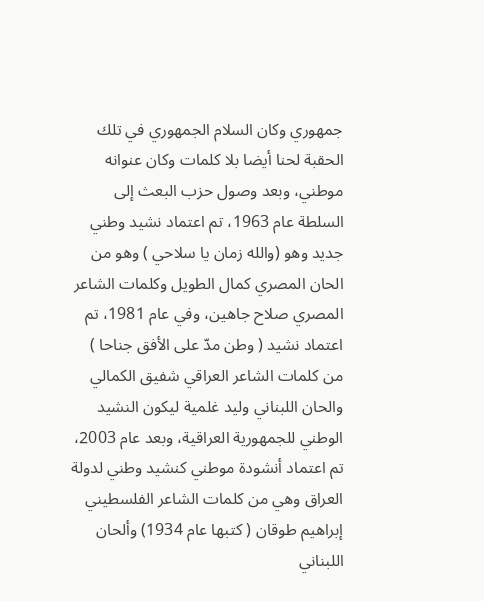جمهوري وكان السلام الجمهوري في تلك الحقبة لحنا أيضا بلا كلمات وكان عنوانه موطني، وبعد وصول حزب البعث إلى السلطة عام 1963، تم اعتماد نشيد وطني جديد وهو (والله زمان يا سلاحي ) وهو من الحان المصري كمال الطويل وكلمات الشاعر المصري صلاح جاهين، وفي عام 1981، تم اعتماد نشيد ( وطن مدّ على الأفق جناحا ) من كلمات الشاعر العراقي شفيق الكمالي والحان اللبناني وليد غلمية ليكون النشيد الوطني للجمهورية العراقية، وبعد عام 2003، تم اعتماد أنشودة موطني كنشيد وطني لدولة العراق وهي من كلمات الشاعر الفلسطيني إبراهيم طوقان ( كتبها عام 1934) وألحان اللبناني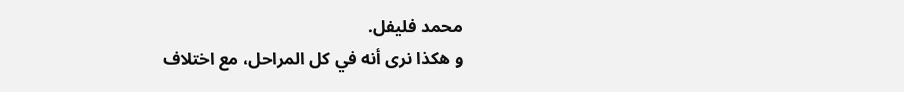محمد فليفل.
و هكذا نرى أنه في كل المراحل، مع اختلاف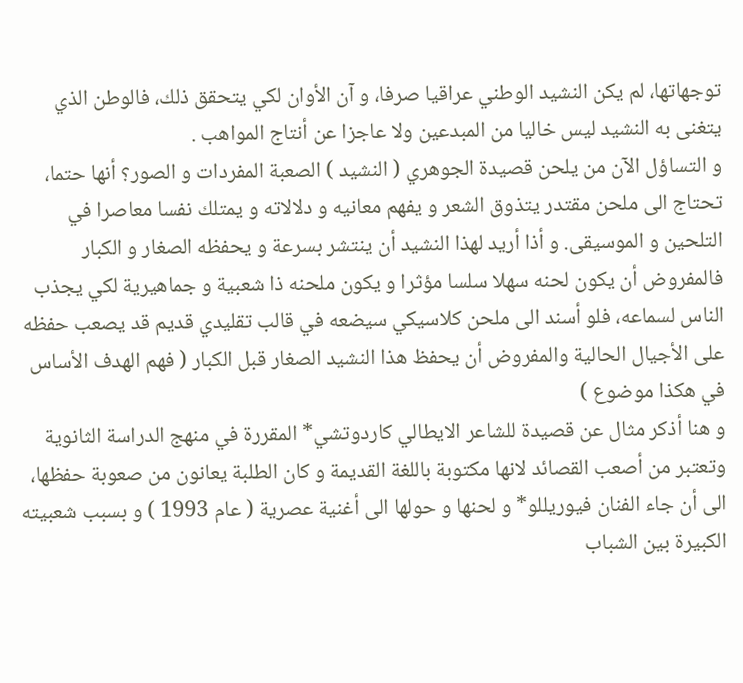توجهاتها، لم يكن النشيد الوطني عراقيا صرفا، و آن الأوان لكي يتحقق ذلك، فالوطن الذي يتغنى به النشيد ليس خاليا من المبدعين ولا عاجزا عن أنتاج المواهب .
و التساؤل الآن من يلحن قصيدة الجوهري ( النشيد ) الصعبة المفردات و الصور؟ أنها حتما، تحتاج الى ملحن مقتدر يتذوق الشعر و يفهم معانيه و دلالاته و يمتلك نفسا معاصرا في التلحين و الموسيقى. و أذا أريد لهذا النشيد أن ينتشر بسرعة و يحفظه الصغار و الكبار فالمفروض أن يكون لحنه سهلا سلسا مؤثرا و يكون ملحنه ذا شعبية و جماهيرية لكي يجذب الناس لسماعه، فلو أسند الى ملحن كلاسيكي سيضعه في قالب تقليدي قديم قد يصعب حفظه على الأجيال الحالية والمفروض أن يحفظ هذا النشيد الصغار قبل الكبار ( فهم الهدف الأساس في هكذا موضوع )
و هنا أذكر مثال عن قصيدة للشاعر الايطالي كاردوتشي* المقررة في منهج الدراسة الثانوية وتعتبر من أصعب القصائد لانها مكتوبة باللغة القديمة و كان الطلبة يعانون من صعوبة حفظها، الى أن جاء الفنان فيوريللو* و لحنها و حولها الى أغنية عصرية ( عام 1993 ) و بسبب شعبيته الكبيرة بين الشباب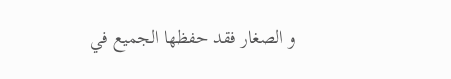و الصغار فقد حفظها الجميع في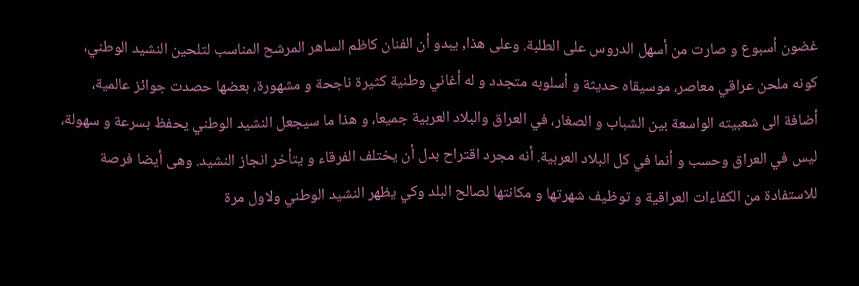غضون أسبوع و صارت من أسهل الدروس على الطلبة. وعلى هذا, يبدو أن الفنان كاظم الساهر المرشح المناسب لتلحين النشيد الوطني، كونه ملحن عراقي معاصر، موسيقاه حديثة و أسلوبه متجدد و له أغاني وطنية كثيرة ناجحة و مشهورة، بعضها حصدت جوائز عالمية، أضافة الى شعبيته الواسعة بين الشباب و الصغار، في العراق والبلاد العربية جميعا، و هذا ما سيجعل النشيد الوطني يحفظ بسرعة و سهولة، ليس في العراق وحسب و أنما في كل البلاد العربية. أنه مجرد اقتراح بدل أن يختلف الفرقاء و يتأخر انجاز النشيد. وهى أيضا فرصة للاستفادة من الكفاءات العراقية و توظيف شهرتها و مكانتها لصالح البلد وكي يظهر النشيد الوطني ولاول مرة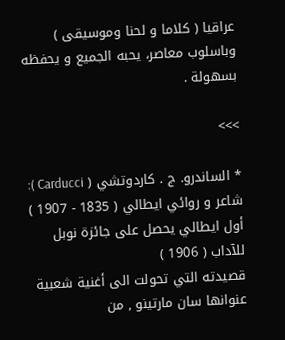عراقيا ( كلاما و لحنا وموسيقى ) وباسلوب معاصر، يحبه الجميع و يحفظه بسهولة .

>>>

* الساندرو. ج . كاردوتشي ( Carducci ): شاعر و روائي ايطالي ( 1835 - 1907 ) أول ايطالي يحصل على جائزة نوبل للآداب ( 1906 )
قصيدته التي تحولت الى أغنية شعبية عنوانها سان مارتينو , من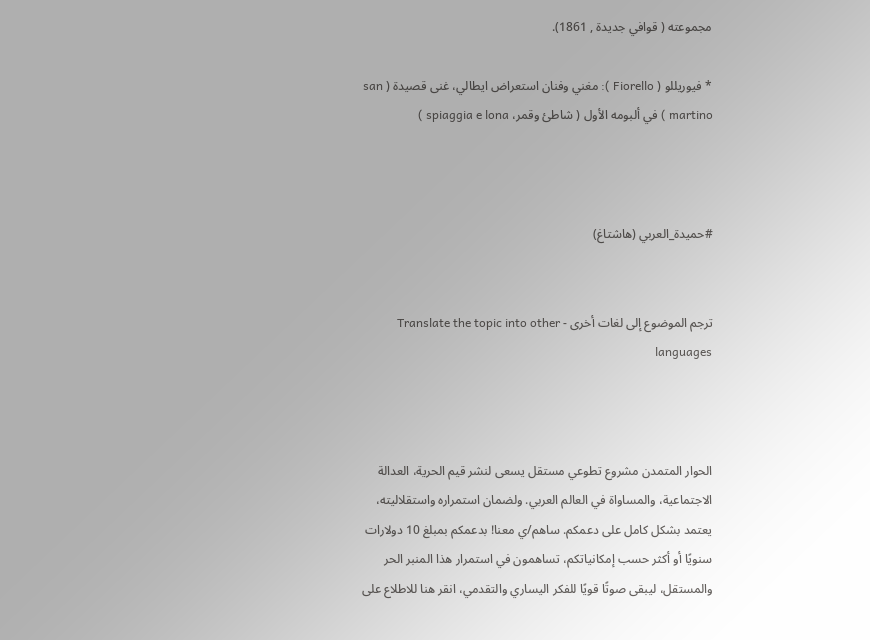مجموعته ( قوافي جديدة , 1861).

* فيوريللو ( Fiorello ): مغني وفنان استعراض ايطالي، غنى قصيدة ( san martino ) في ألبومه الأول ( شاطئ وقمر، spiaggia e lona )



#حميدة_العربي (هاشتاغ)


ترجم الموضوع إلى لغات أخرى - Translate the topic into other languages



الحوار المتمدن مشروع تطوعي مستقل يسعى لنشر قيم الحرية، العدالة الاجتماعية، والمساواة في العالم العربي. ولضمان استمراره واستقلاليته، يعتمد بشكل كامل على دعمكم. ساهم/ي معنا! بدعمكم بمبلغ 10 دولارات سنويًا أو أكثر حسب إمكانياتكم، تساهمون في استمرار هذا المنبر الحر والمستقل، ليبقى صوتًا قويًا للفكر اليساري والتقدمي، انقر هنا للاطلاع على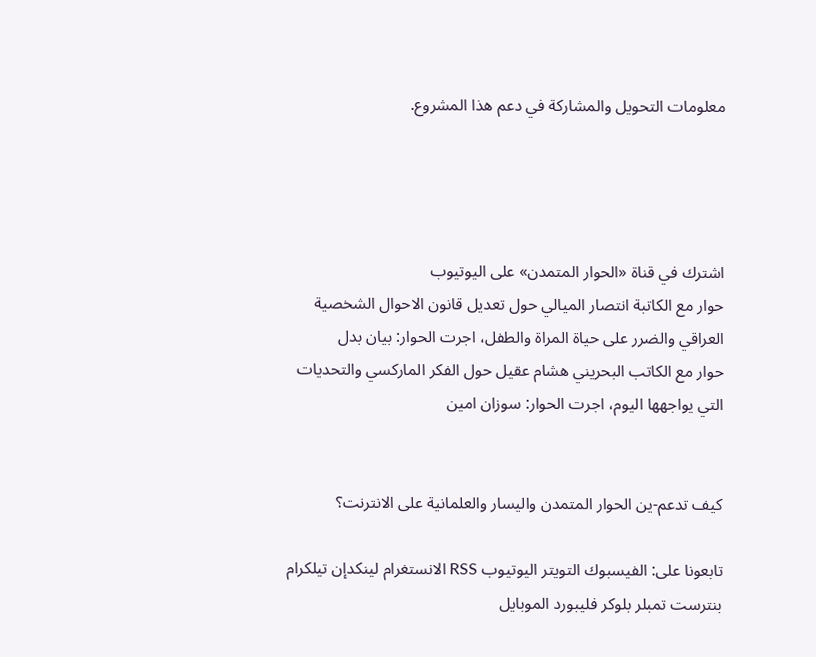معلومات التحويل والمشاركة في دعم هذا المشروع.




اشترك في قناة «الحوار المتمدن» على اليوتيوب
حوار مع الكاتبة انتصار الميالي حول تعديل قانون الاحوال الشخصية العراقي والضرر على حياة المراة والطفل، اجرت الحوار: بيان بدل
حوار مع الكاتب البحريني هشام عقيل حول الفكر الماركسي والتحديات التي يواجهها اليوم، اجرت الحوار: سوزان امين


كيف تدعم-ين الحوار المتمدن واليسار والعلمانية على الانترنت؟

تابعونا على: الفيسبوك التويتر اليوتيوب RSS الانستغرام لينكدإن تيلكرام بنترست تمبلر بلوكر فليبورد الموبايل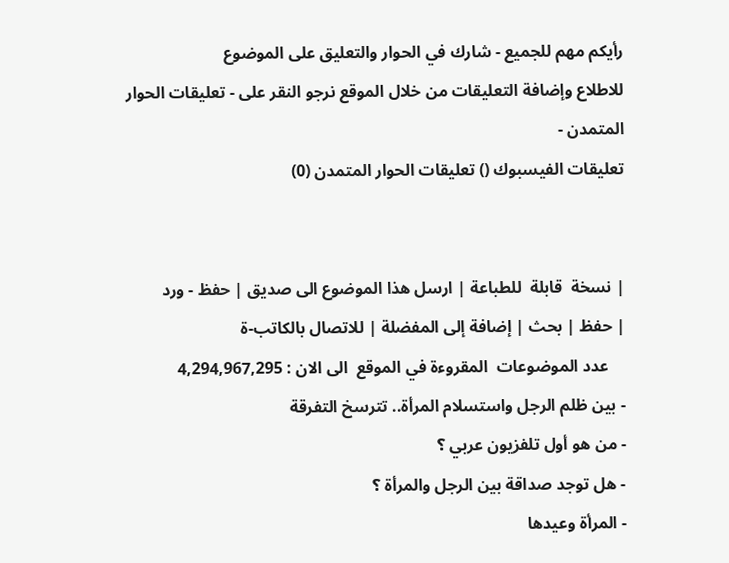رأيكم مهم للجميع - شارك في الحوار والتعليق على الموضوع
للاطلاع وإضافة التعليقات من خلال الموقع نرجو النقر على - تعليقات الحوار المتمدن -
تعليقات الفيسبوك () تعليقات الحوار المتمدن (0)


| نسخة  قابلة  للطباعة | ارسل هذا الموضوع الى صديق | حفظ - ورد
| حفظ | بحث | إضافة إلى المفضلة | للاتصال بالكاتب-ة
    عدد الموضوعات  المقروءة في الموقع  الى الان : 4,294,967,295
- بين ظلم الرجل واستسلام المرأة.. تترسخ التفرقة
- من هو أول تلفزيون عربي ؟
- هل توجد صداقة بين الرجل والمرأة ؟
- المرأة وعيدها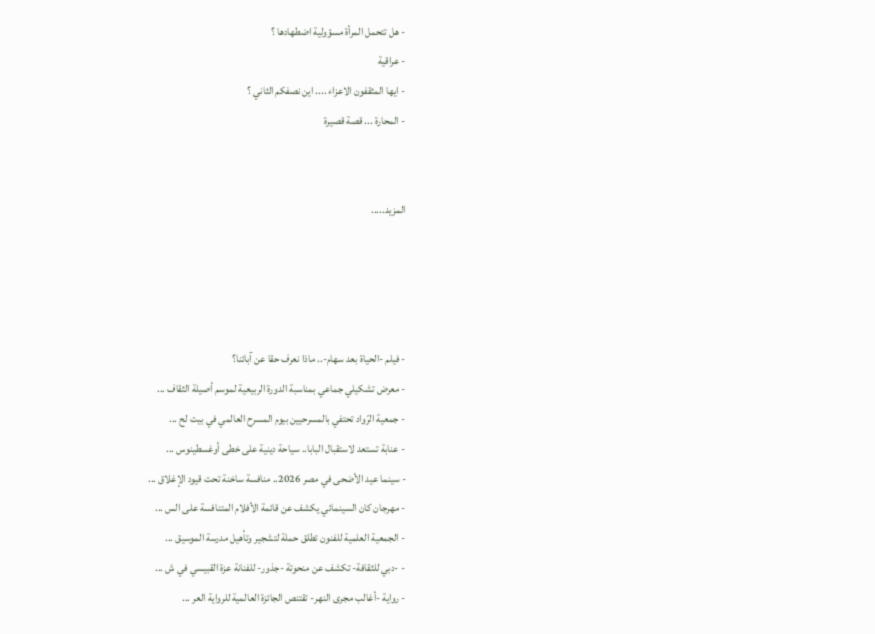- هل تتحمل المرأة مسؤولية اضطهادها ؟
- عراقية
- ايها المثقفون الاعزاء .... اين نصفكم الثاني ؟
- المحارة ... قصة قصيرة


المزيد.....




- فيلم -الحياة بعد سهام-.. ماذا نعرف حقا عن آبائنا؟
- معرض تشكيلي جماعي بمناسبة الدورة الربيعية لموسم أصيلة الثقاف ...
- جمعية الرّواد تحتفي بالمسرحيين بيوم المسرح العالمي في بيت لح ...
- عنابة تستعد لاستقبال البابا.. سياحة دينية على خطى أوغسطينوس ...
- سينما عيد الأضحى في مصر 2026.. منافسة ساخنة تحت قيود الإغلاق ...
- مهرجان كان السينمائي يكشف عن قائمة الأفلام المتنافسة على الس ...
- الجمعية العلمية للفنون تطلق حملة لتشجير وتأهيل مدرسة الموسيق ...
- -دبي للثقافة- تكشف عن منحوتة -جذور- للفنانة عزة القبيسي في ش ...
- رواية -أغالب مجرى النهر- تقتنص الجائزة العالمية للرواية العر ...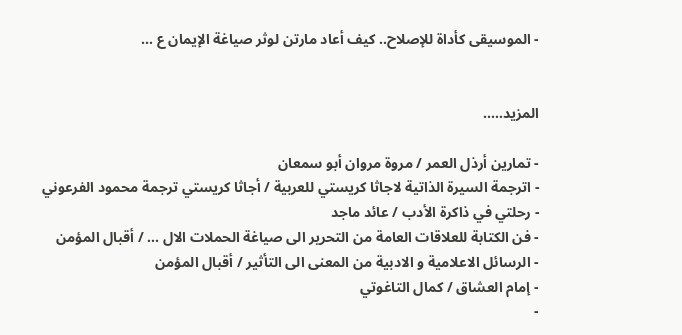- الموسيقى كأداة للإصلاح.. كيف أعاد مارتن لوثر صياغة الإيمان ع ...


المزيد.....

- تمارين أرذل العمر / مروة مروان أبو سمعان
- اترجمة السيرة الذاتية لاجاثا كريستي للعربية / أجاثا كريستي ترجمة محمود الفرعوني
- رحلتي في ذاكرة الأدب / عائد ماجد
- فن الكتابة للعلاقات العامة من التحرير الى صياغة الحملات الال ... / أقبال المؤمن
- الرسائل الاعلامية و الادبية من المعنى الى التأثير / أقبال المؤمن
- إمام العشاق / كمال التاغوتي
-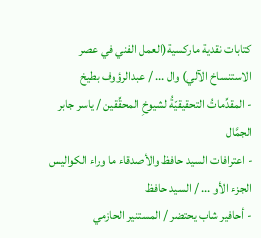كتابات نقدية ماركسية(العمل الفني في عصر الاستنساخ الآلي) وال ... / عبدالرؤوف بطيخ
- المقدِّماتُ التحقيقيّةُ لشيوخِ المحقِّقين / ياسر جابر الجمَّال
- اعترافات السيد حافظ والأصدقاء ما وراء الكواليس الجزء الأو ... / السيد حافظ
- أحافير شاب يحتضر / المستنير الحازمي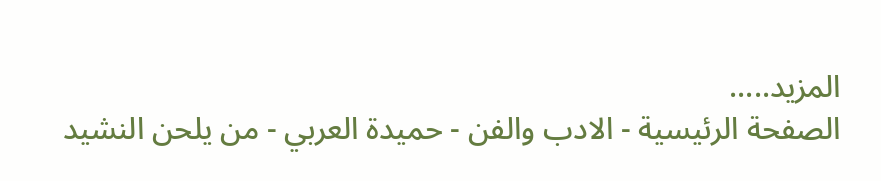المزيد.....
الصفحة الرئيسية - الادب والفن - حميدة العربي - من يلحن النشيد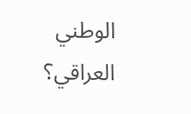الوطني العراقي؟